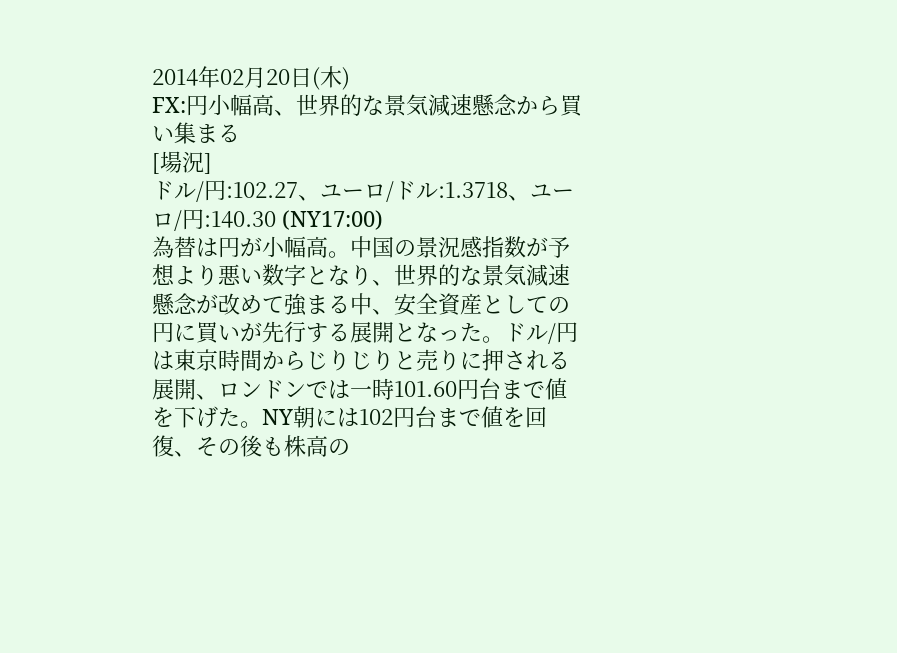2014年02月20日(木)
FX:円小幅高、世界的な景気減速懸念から買い集まる
[場況]
ドル/円:102.27、ユーロ/ドル:1.3718、ユーロ/円:140.30 (NY17:00)
為替は円が小幅高。中国の景況感指数が予想より悪い数字となり、世界的な景気減速懸念が改めて強まる中、安全資産としての円に買いが先行する展開となった。ドル/円は東京時間からじりじりと売りに押される展開、ロンドンでは一時101.60円台まで値を下げた。NY朝には102円台まで値を回復、その後も株高の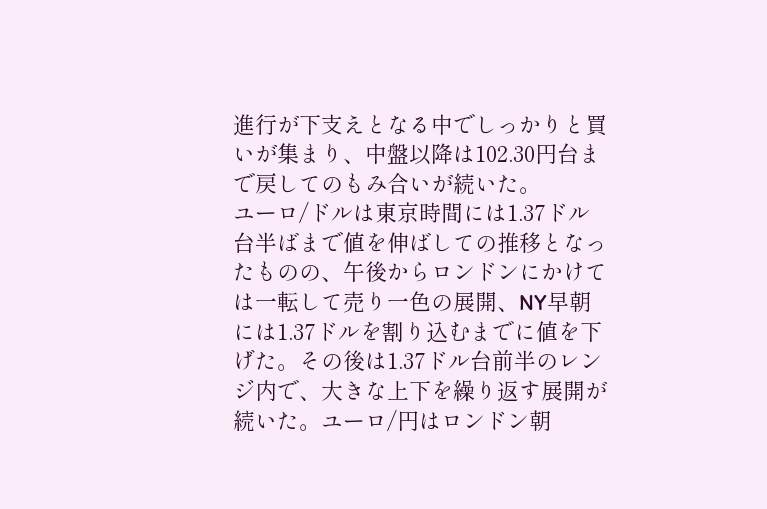進行が下支えとなる中でしっかりと買いが集まり、中盤以降は102.30円台まで戻してのもみ合いが続いた。
ユーロ/ドルは東京時間には1.37ドル台半ばまで値を伸ばしての推移となったものの、午後からロンドンにかけては一転して売り一色の展開、NY早朝には1.37ドルを割り込むまでに値を下げた。その後は1.37ドル台前半のレンジ内で、大きな上下を繰り返す展開が続いた。ユーロ/円はロンドン朝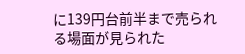に139円台前半まで売られる場面が見られた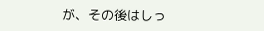が、その後はしっ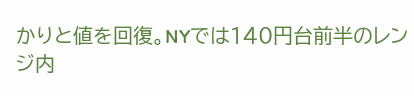かりと値を回復。NYでは140円台前半のレンジ内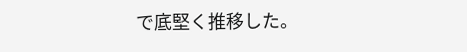で底堅く推移した。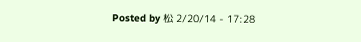Posted by 松 2/20/14 - 17:28